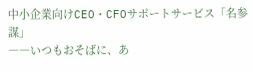中小企業向けCEO・CFOサポートサービス「名参謀」
――いつもおそばに、あ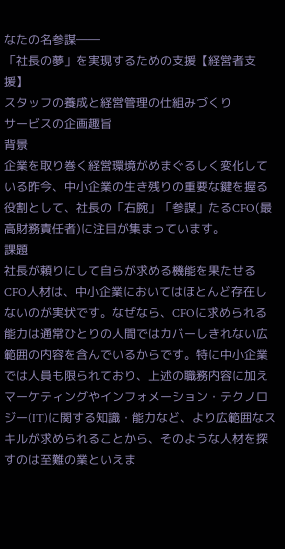なたの名参謀――
「社長の夢」を実現するための支援【経営者支援】
スタッフの養成と経営管理の仕組みづくり
サービスの企画趣旨
背景
企業を取り巻く経営環境がめまぐるしく変化している昨今、中小企業の生き残りの重要な鍵を握る役割として、社長の「右腕」「参謀」たるCFO(最高財務責任者)に注目が集まっています。
課題
社長が頼りにして自らが求める機能を果たせるCFO人材は、中小企業においてはほとんど存在しないのが実状です。なぜなら、CFOに求められる能力は通常ひとりの人間ではカバーしきれない広範囲の内容を含んでいるからです。特に中小企業では人員も限られており、上述の職務内容に加えマーケティングやインフォメーション・テクノロジー(IT)に関する知識・能力など、より広範囲なスキルが求められることから、そのような人材を探すのは至難の業といえま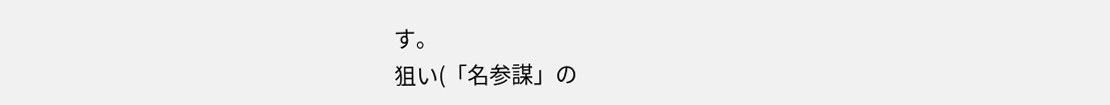す。
狙い(「名参謀」の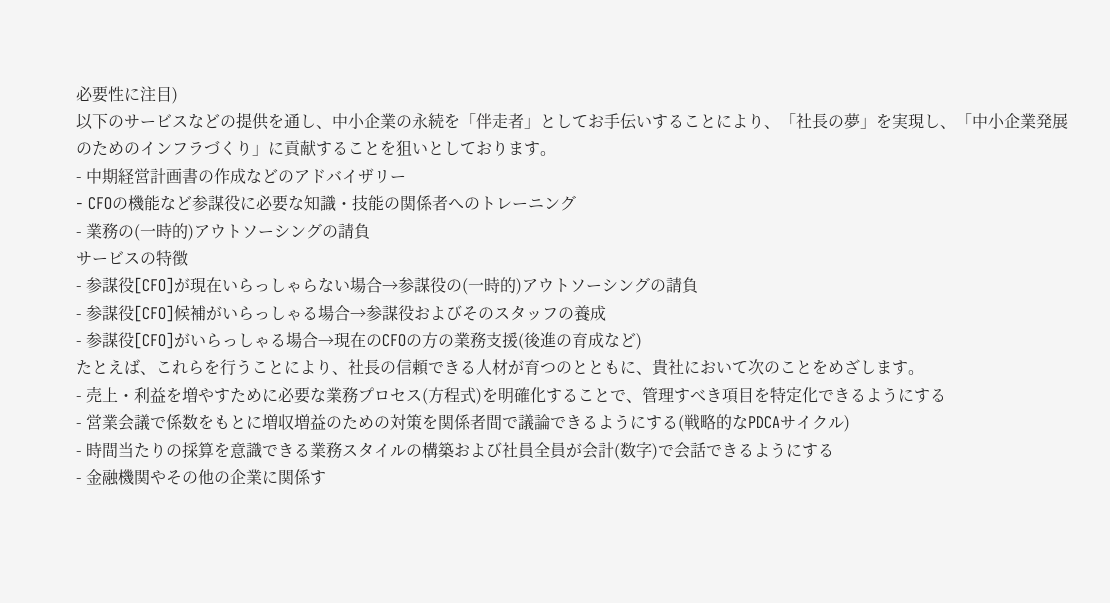必要性に注目)
以下のサービスなどの提供を通し、中小企業の永続を「伴走者」としてお手伝いすることにより、「社長の夢」を実現し、「中小企業発展のためのインフラづくり」に貢献することを狙いとしております。
- 中期経営計画書の作成などのアドバイザリー
- CFOの機能など参謀役に必要な知識・技能の関係者へのトレーニング
- 業務の(一時的)アウトソーシングの請負
サービスの特徴
- 参謀役[CFO]が現在いらっしゃらない場合→参謀役の(一時的)アウトソーシングの請負
- 参謀役[CFO]候補がいらっしゃる場合→参謀役およびそのスタッフの養成
- 参謀役[CFO]がいらっしゃる場合→現在のCFOの方の業務支援(後進の育成など)
たとえば、これらを行うことにより、社長の信頼できる人材が育つのとともに、貴社において次のことをめざします。
- 売上・利益を増やすために必要な業務プロセス(方程式)を明確化することで、管理すべき項目を特定化できるようにする
- 営業会議で係数をもとに増収増益のための対策を関係者間で議論できるようにする(戦略的なPDCAサイクル)
- 時間当たりの採算を意識できる業務スタイルの構築および社員全員が会計(数字)で会話できるようにする
- 金融機関やその他の企業に関係す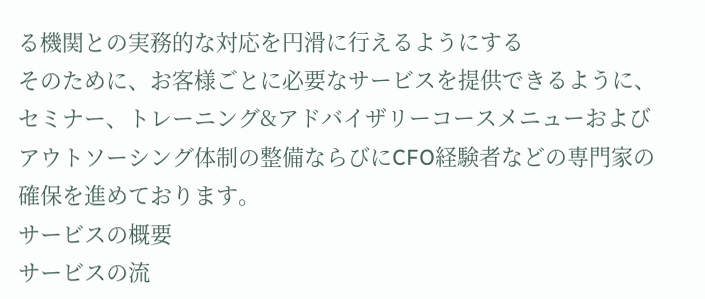る機関との実務的な対応を円滑に行えるようにする
そのために、お客様ごとに必要なサービスを提供できるように、セミナー、トレーニング&アドバイザリーコースメニューおよびアウトソーシング体制の整備ならびにCFO経験者などの専門家の確保を進めております。
サービスの概要
サービスの流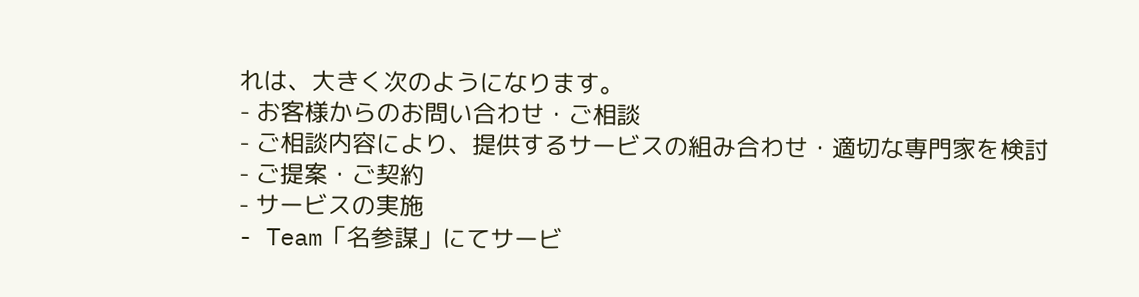れは、大きく次のようになります。
- お客様からのお問い合わせ・ご相談
- ご相談内容により、提供するサービスの組み合わせ・適切な専門家を検討
- ご提案・ご契約
- サービスの実施
- Team「名参謀」にてサービ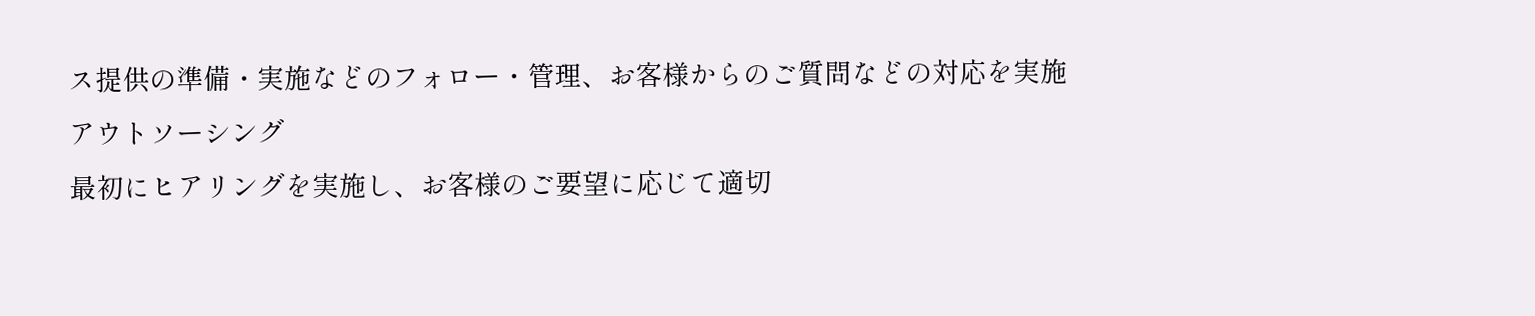ス提供の準備・実施などのフォロー・管理、お客様からのご質問などの対応を実施
アウトソーシング
最初にヒアリングを実施し、お客様のご要望に応じて適切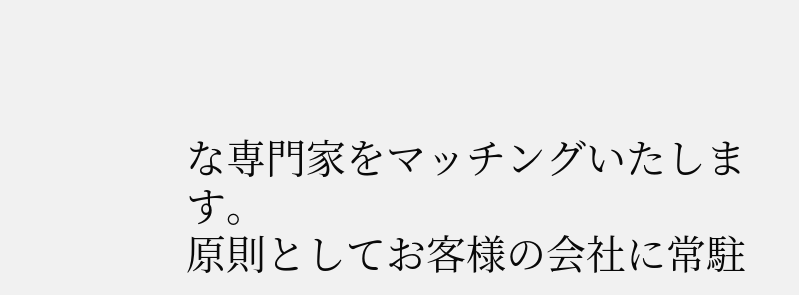な専門家をマッチングいたします。
原則としてお客様の会社に常駐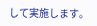して実施します。